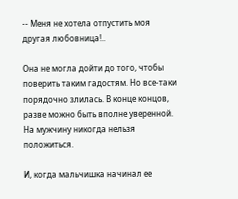-- Меня не хотела отпустить моя другая любовница!..

Она не могла дойти до того, чтобы поверить таким гадостям. Но все-таки порядочно злилась. В конце концов, разве можно быть вполне уверенной. На мужчину никогда нельзя положиться.

И, когда мальчишка начинал ее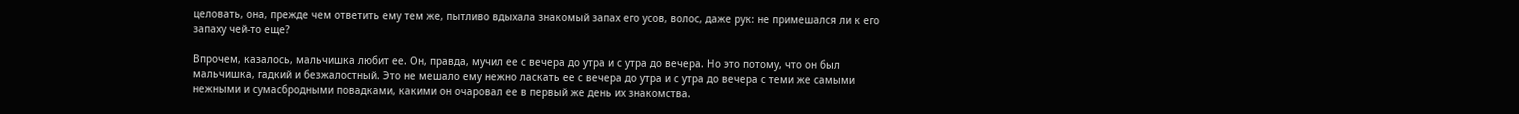целовать, она, прежде чем ответить ему тем же, пытливо вдыхала знакомый запах его усов, волос, даже рук: не примешался ли к его запаху чей-то еще?

Впрочем, казалось, мальчишка любит ее. Он, правда, мучил ее с вечера до утра и с утра до вечера. Но это потому, что он был мальчишка, гадкий и безжалостный. Это не мешало ему нежно ласкать ее с вечера до утра и с утра до вечера с теми же самыми нежными и сумасбродными повадками, какими он очаровал ее в первый же день их знакомства.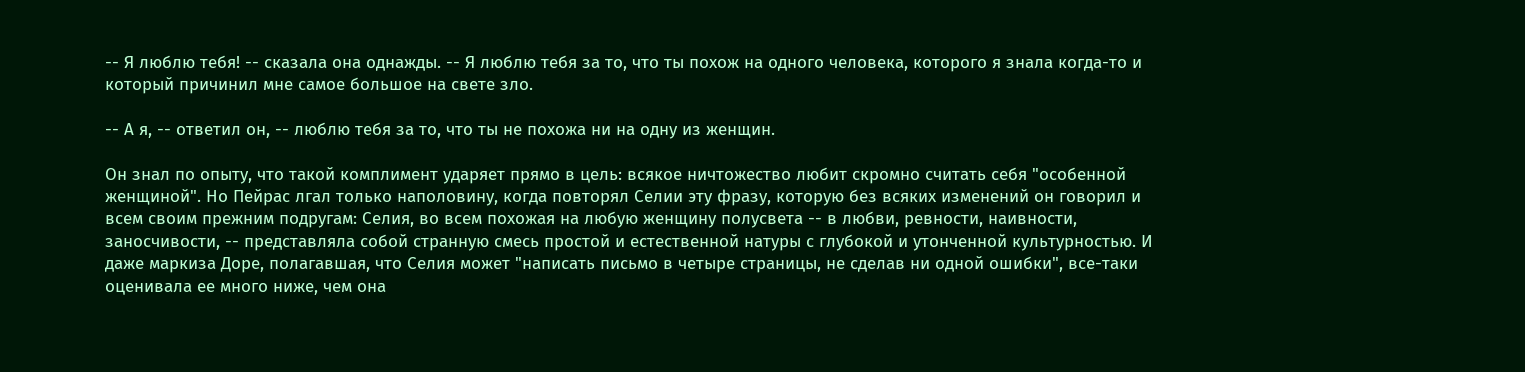-- Я люблю тебя! -- сказала она однажды. -- Я люблю тебя за то, что ты похож на одного человека, которого я знала когда-то и который причинил мне самое большое на свете зло.

-- А я, -- ответил он, -- люблю тебя за то, что ты не похожа ни на одну из женщин.

Он знал по опыту, что такой комплимент ударяет прямо в цель: всякое ничтожество любит скромно считать себя "особенной женщиной". Но Пейрас лгал только наполовину, когда повторял Селии эту фразу, которую без всяких изменений он говорил и всем своим прежним подругам: Селия, во всем похожая на любую женщину полусвета -- в любви, ревности, наивности, заносчивости, -- представляла собой странную смесь простой и естественной натуры с глубокой и утонченной культурностью. И даже маркиза Доре, полагавшая, что Селия может "написать письмо в четыре страницы, не сделав ни одной ошибки", все-таки оценивала ее много ниже, чем она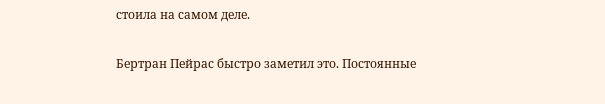стоила на самом деле.

Бертран Пейрас быстро заметил это. Постоянные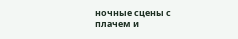ночные сцены с плачем и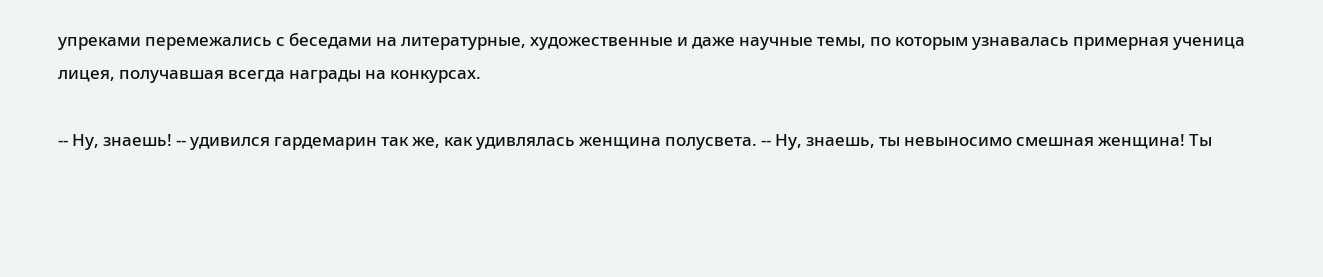упреками перемежались с беседами на литературные, художественные и даже научные темы, по которым узнавалась примерная ученица лицея, получавшая всегда награды на конкурсах.

-- Ну, знаешь! -- удивился гардемарин так же, как удивлялась женщина полусвета. -- Ну, знаешь, ты невыносимо смешная женщина! Ты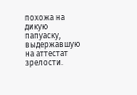похожа на дикую папуаску, выдержавшую на аттестат зрелости.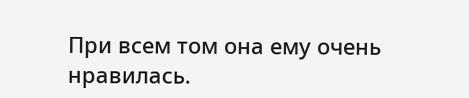При всем том она ему очень нравилась.